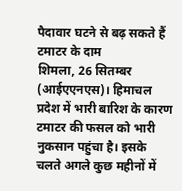पैदावार घटने से बढ़ सकते हैं टमाटर के दाम
शिमला, 26 सितम्बर (आईएएनएस)। हिमाचल प्रदेश में भारी बारिश के कारण टमाटर की फसल को भारी नुकसान पहुंचा है। इसके चलते अगले कुछ महीनों में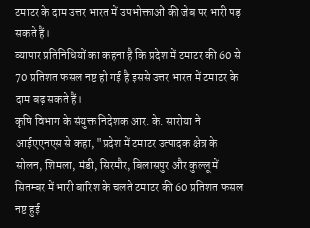टमाटर के दाम उत्तर भारत में उपभोक्ताओं की जेब पर भारी पड़ सकते हैं।
व्यापार प्रतिनिधियों का कहना है कि प्रदेश में टमाटर की 60 से 70 प्रतिशत फसल नष्ट हो गई है इससे उत्तर भारत में टमाटर के दाम बढ़ सकते हैं।
कृषि विभाग के संयुक्त निदेशक आर. के. सारोया ने आईएएनएस से कहा, "प्रदेश में टमाटर उत्पादक क्षेत्र के सोलन, शिमला, मंडी, सिरमौर, बिलासपुर और कुल्लू में सितम्बर में भारी बारिश के चलते टमाटर की 60 प्रतिशत फसल नष्ट हुई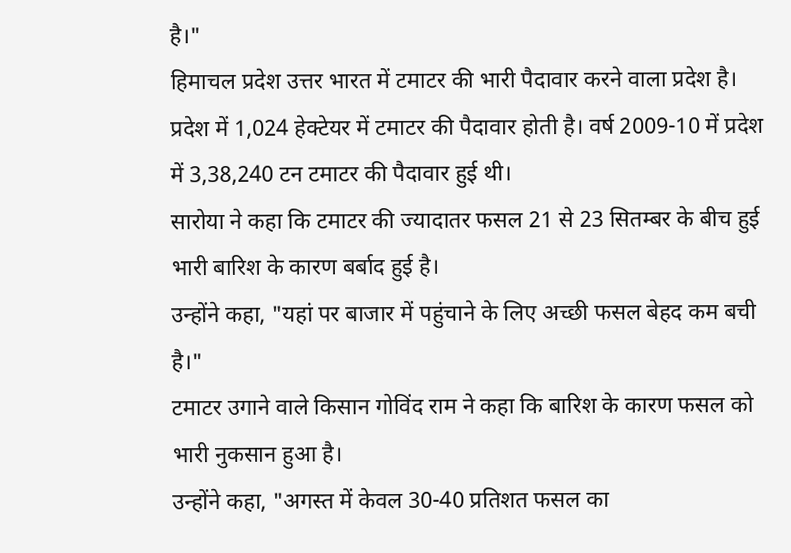है।"
हिमाचल प्रदेश उत्तर भारत में टमाटर की भारी पैदावार करने वाला प्रदेश है। प्रदेश में 1,024 हेक्टेयर में टमाटर की पैदावार होती है। वर्ष 2009-10 में प्रदेश में 3,38,240 टन टमाटर की पैदावार हुई थी।
सारोया ने कहा कि टमाटर की ज्यादातर फसल 21 से 23 सितम्बर के बीच हुई भारी बारिश के कारण बर्बाद हुई है।
उन्होंने कहा, "यहां पर बाजार में पहुंचाने के लिए अच्छी फसल बेहद कम बची है।"
टमाटर उगाने वाले किसान गोविंद राम ने कहा कि बारिश के कारण फसल को भारी नुकसान हुआ है।
उन्होंने कहा, "अगस्त में केवल 30-40 प्रतिशत फसल का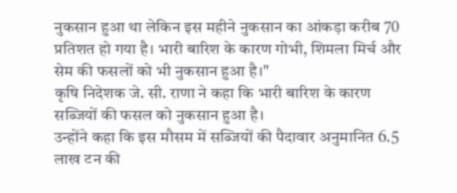नुकसान हुआ था लेकिन इस महीने नुकसान का आंकड़ा करीब 70 प्रतिशत हो गया है। भारी बारिश के कारण गोभी, शिमला मिर्च और सेम की फसलों को भी नुकसान हुआ है।"
कृषि निदेशक जे. सी. राणा ने कहा कि भारी बारिश के कारण सब्जियों की फसल को नुकसान हुआ है।
उन्होंने कहा कि इस मौसम में सब्जियों की पैदावार अनुमानित 6.5 लाख टन की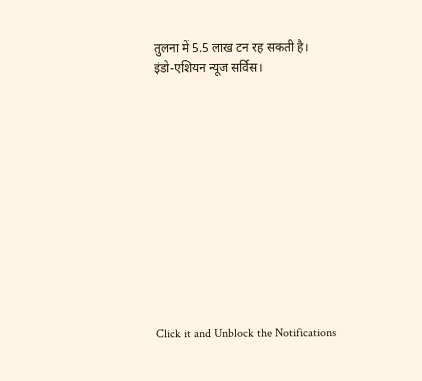तुलना में 5.5 लाख टन रह सकती है।
इंडो-एशियन न्यूज सर्विस।












Click it and Unblock the Notifications